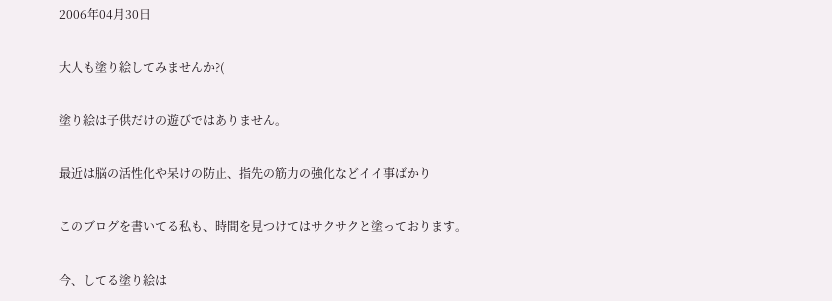2006年04月30日

大人も塗り絵してみませんか?(

塗り絵は子供だけの遊びではありません。

最近は脳の活性化や呆けの防止、指先の筋力の強化などイイ事ばかり

このブログを書いてる私も、時間を見つけてはサクサクと塗っております。

今、してる塗り絵は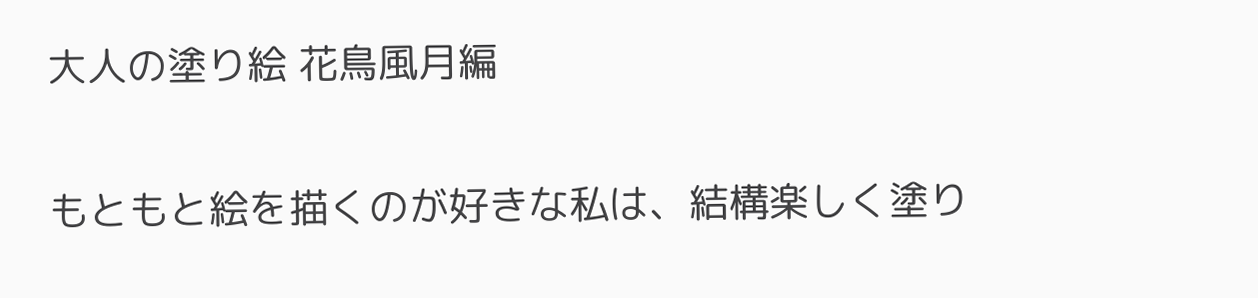大人の塗り絵 花鳥風月編

もともと絵を描くのが好きな私は、結構楽しく塗り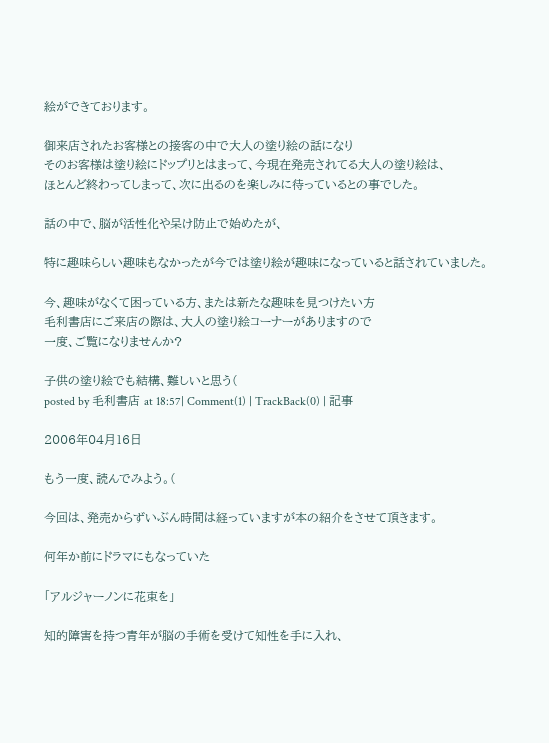絵ができております。

御来店されたお客様との接客の中で大人の塗り絵の話になり
そのお客様は塗り絵にドップリとはまって、今現在発売されてる大人の塗り絵は、
ほとんど終わってしまって、次に出るのを楽しみに待っているとの事でした。

話の中で、脳が活性化や呆け防止で始めたが、

特に趣味らしい趣味もなかったが今では塗り絵が趣味になっていると話されていました。

今、趣味がなくて困っている方、または新たな趣味を見つけたい方
毛利書店にご来店の際は、大人の塗り絵コーナーがありますので
一度、ご覧になりませんか?

子供の塗り絵でも結構、難しいと思う(
posted by 毛利書店 at 18:57| Comment(1) | TrackBack(0) | 記事

2006年04月16日

もう一度、読んでみよう。(

今回は、発売からずいぶん時間は経っていますが本の紹介をさせて頂きます。

何年か前にドラマにもなっていた

「アルジャーノンに花束を」

知的障害を持つ青年が脳の手術を受けて知性を手に入れ、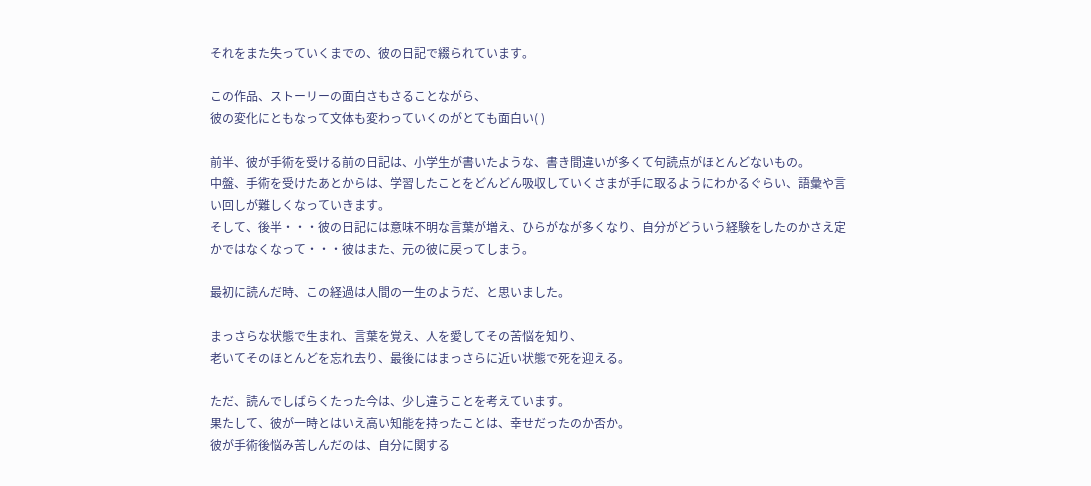それをまた失っていくまでの、彼の日記で綴られています。

この作品、ストーリーの面白さもさることながら、
彼の変化にともなって文体も変わっていくのがとても面白い( )

前半、彼が手術を受ける前の日記は、小学生が書いたような、書き間違いが多くて句読点がほとんどないもの。
中盤、手術を受けたあとからは、学習したことをどんどん吸収していくさまが手に取るようにわかるぐらい、語彙や言い回しが難しくなっていきます。
そして、後半・・・彼の日記には意味不明な言葉が増え、ひらがなが多くなり、自分がどういう経験をしたのかさえ定かではなくなって・・・彼はまた、元の彼に戻ってしまう。

最初に読んだ時、この経過は人間の一生のようだ、と思いました。

まっさらな状態で生まれ、言葉を覚え、人を愛してその苦悩を知り、
老いてそのほとんどを忘れ去り、最後にはまっさらに近い状態で死を迎える。

ただ、読んでしばらくたった今は、少し違うことを考えています。
果たして、彼が一時とはいえ高い知能を持ったことは、幸せだったのか否か。
彼が手術後悩み苦しんだのは、自分に関する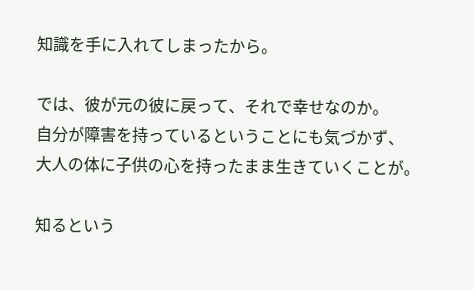知識を手に入れてしまったから。

では、彼が元の彼に戻って、それで幸せなのか。
自分が障害を持っているということにも気づかず、
大人の体に子供の心を持ったまま生きていくことが。

知るという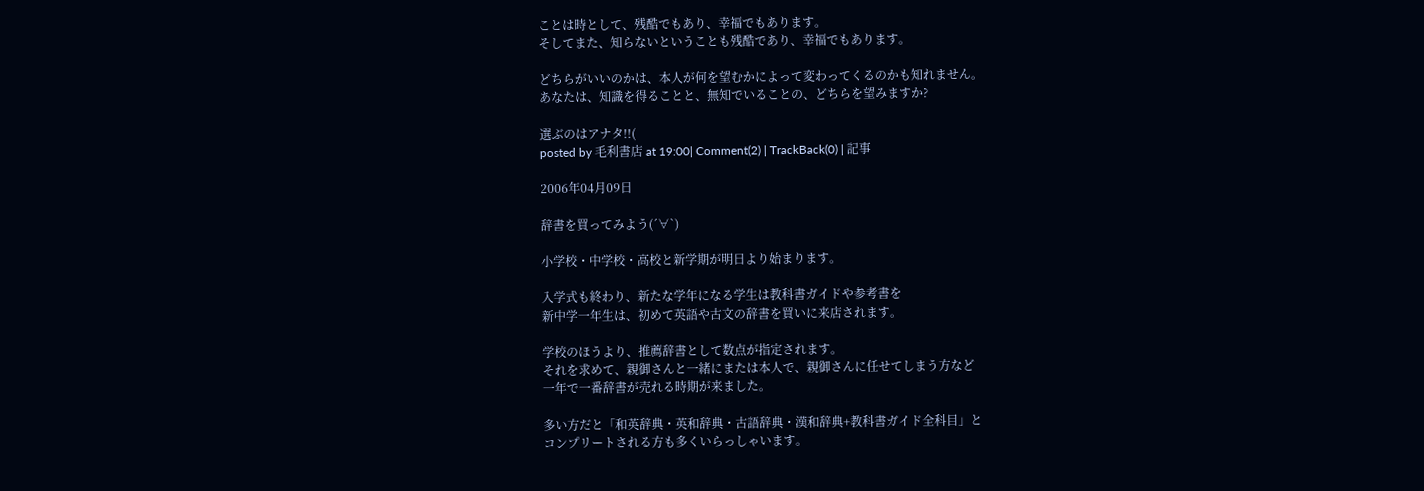ことは時として、残酷でもあり、幸福でもあります。
そしてまた、知らないということも残酷であり、幸福でもあります。

どちらがいいのかは、本人が何を望むかによって変わってくるのかも知れません。
あなたは、知識を得ることと、無知でいることの、どちらを望みますか?

選ぶのはアナタ!!(
posted by 毛利書店 at 19:00| Comment(2) | TrackBack(0) | 記事

2006年04月09日

辞書を買ってみよう(´∀`)

小学校・中学校・高校と新学期が明日より始まります。

入学式も終わり、新たな学年になる学生は教科書ガイドや参考書を
新中学一年生は、初めて英語や古文の辞書を買いに来店されます。

学校のほうより、推薦辞書として数点が指定されます。
それを求めて、親御さんと一緒にまたは本人で、親御さんに任せてしまう方など
一年で一番辞書が売れる時期が来ました。

多い方だと「和英辞典・英和辞典・古語辞典・漢和辞典+教科書ガイド全科目」と
コンプリートされる方も多くいらっしゃいます。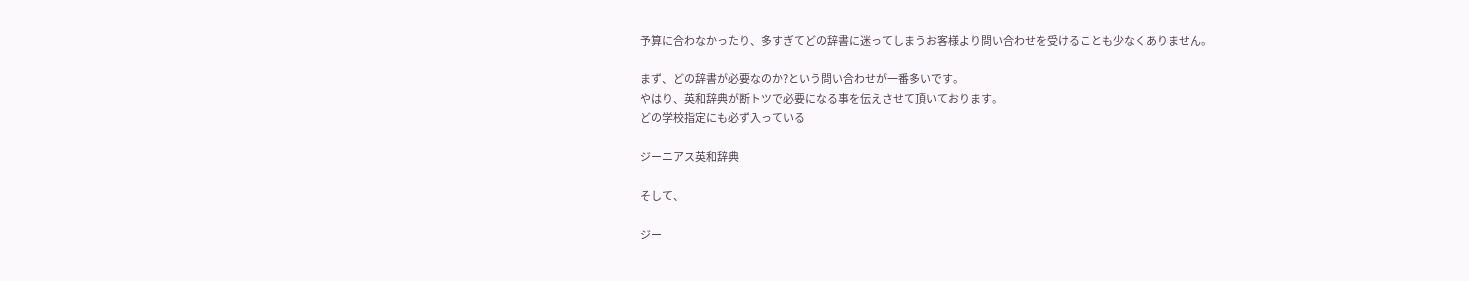予算に合わなかったり、多すぎてどの辞書に迷ってしまうお客様より問い合わせを受けることも少なくありません。

まず、どの辞書が必要なのか?という問い合わせが一番多いです。
やはり、英和辞典が断トツで必要になる事を伝えさせて頂いております。
どの学校指定にも必ず入っている

ジーニアス英和辞典

そして、

ジー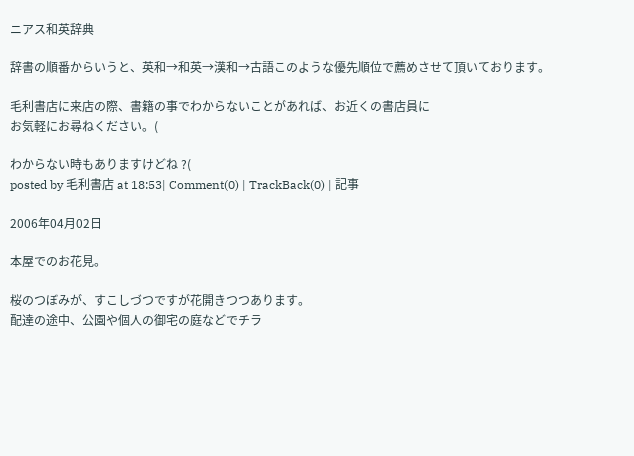ニアス和英辞典

辞書の順番からいうと、英和→和英→漢和→古語このような優先順位で薦めさせて頂いております。

毛利書店に来店の際、書籍の事でわからないことがあれば、お近くの書店員に
お気軽にお尋ねください。(

わからない時もありますけどね ?(
posted by 毛利書店 at 18:53| Comment(0) | TrackBack(0) | 記事

2006年04月02日

本屋でのお花見。

桜のつぼみが、すこしづつですが花開きつつあります。
配達の途中、公園や個人の御宅の庭などでチラ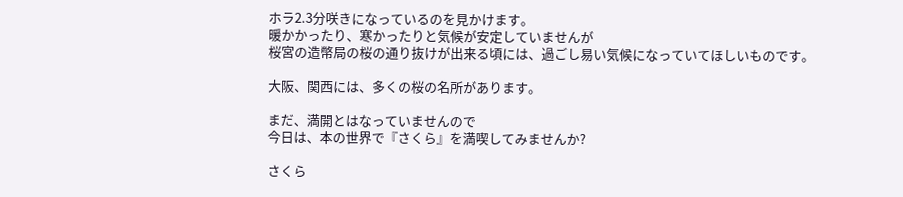ホラ2.3分咲きになっているのを見かけます。
暖かかったり、寒かったりと気候が安定していませんが
桜宮の造幣局の桜の通り抜けが出来る頃には、過ごし易い気候になっていてほしいものです。

大阪、関西には、多くの桜の名所があります。

まだ、満開とはなっていませんので
今日は、本の世界で『さくら』を満喫してみませんか?

さくら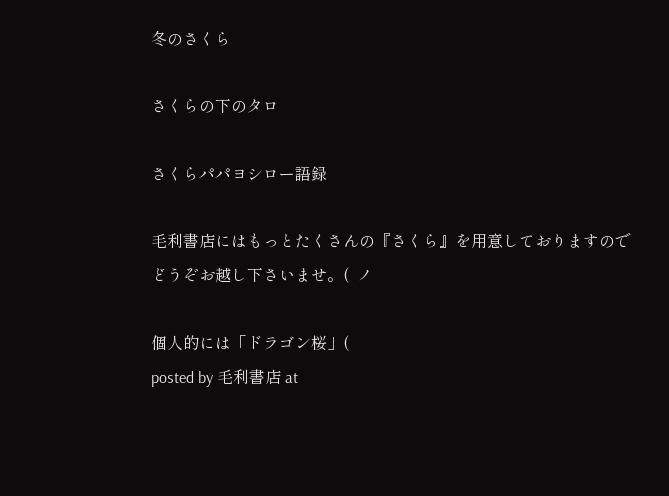冬のさくら

さくらの下のタロ

さくらパパヨシロー語録

毛利書店にはもっとたくさんの『さくら』を用意しておりますので
どうぞお越し下さいませ。(  ノ

個人的には「ドラゴン桜」(
posted by 毛利書店 at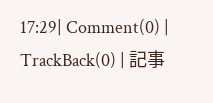17:29| Comment(0) | TrackBack(0) | 記事